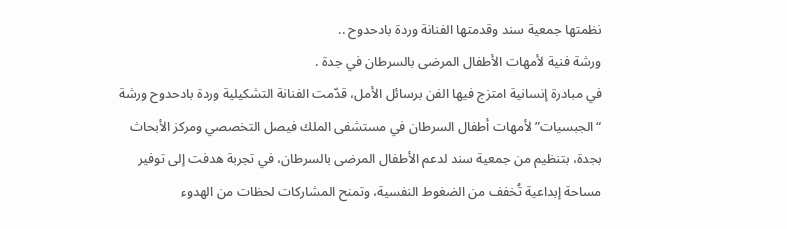نظمتها جمعية سند وقدمتها الفنانة وردة بادحدوح ..
ورشة فنية لأمهات الأطفال المرضى بالسرطان في جدة .
في مبادرة إنسانية امتزج فيها الفن برسائل الأمل، قدّمت الفنانة التشكيلية وردة بادحدوح ورشة “الجبسيات” لأمهات أطفال السرطان في مستشفى الملك فيصل التخصصي ومركز الأبحاث بجدة، بتنظيم من جمعية سند لدعم الأطفال المرضى بالسرطان، في تجربة هدفت إلى توفير مساحة إبداعية تُخفف من الضغوط النفسية، وتمنح المشاركات لحظات من الهدوء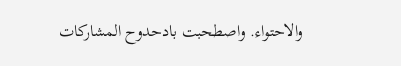والاحتواء. واصطحبت بادحدوح المشاركات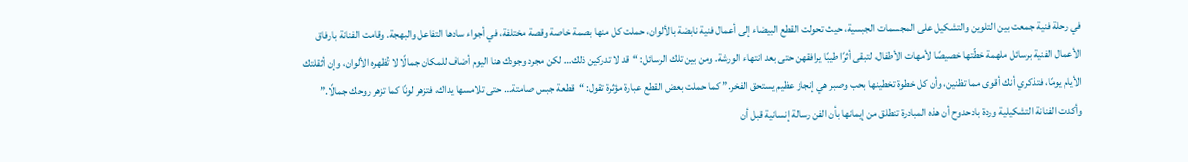في رحلة فنية جمعت بين التلوين والتشكيل على المجسمات الجبسية، حيث تحولت القطع البيضاء إلى أعمال فنية نابضة بالألوان، حملت كل منها بصمة خاصة وقصة مختلفة، في أجواء سادها التفاعل والبهجة. وقامت الفنانة بارفاق الأعمال الفنية برسائل ملهمة خطّتها خصيصًا لأمهات الأطفال، لتبقى أثرًا طيبًا يرافقهن حتى بعد انتهاء الورشة. ومن بين تلك الرسائل: “قد لا تدركين ذلك… لكن مجرد وجودك هنا اليوم أضاف للمكان جمالًا لا تُظهره الألوان، وإن أثقلتك الأيام يومًا، فتذكري أنك أقوى مما تظنين، وأن كل خطوة تخطينها بحب وصبر هي إنجاز عظيم يستحق الفخر.” كما حملت بعض القطع عبارة مؤثرة تقول: “قطعة جبس صامتة… حتى تلامسها يداك، فتزهر لونًا كما تزهر روحك جمالًا.” وأكدت الفنانة التشكيلية وردة بادحدوح أن هذه المبادرة تنطلق من إيمانها بأن الفن رسالة إنسانية قبل أن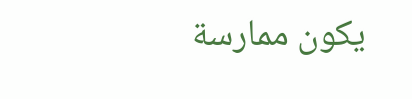يكون ممارسة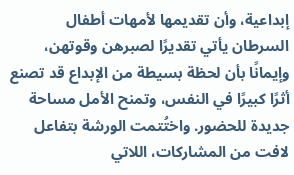إبداعية، وأن تقديمها لأمهات أطفال السرطان يأتي تقديرًا لصبرهن وقوتهن، وإيمانًا بأن لحظة بسيطة من الإبداع قد تصنع أثرًا كبيرًا في النفس، وتمنح الأمل مساحة جديدة للحضور. واختُتمت الورشة بتفاعل لافت من المشاركات، اللاتي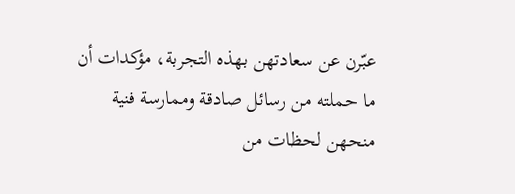عبّرن عن سعادتهن بهذه التجربة، مؤكدات أن ما حملته من رسائل صادقة وممارسة فنية منحهن لحظات من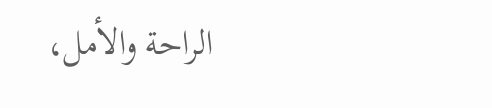الراحة والأمل،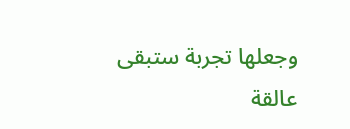وجعلها تجربة ستبقى عالقة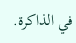في الذاكرة.